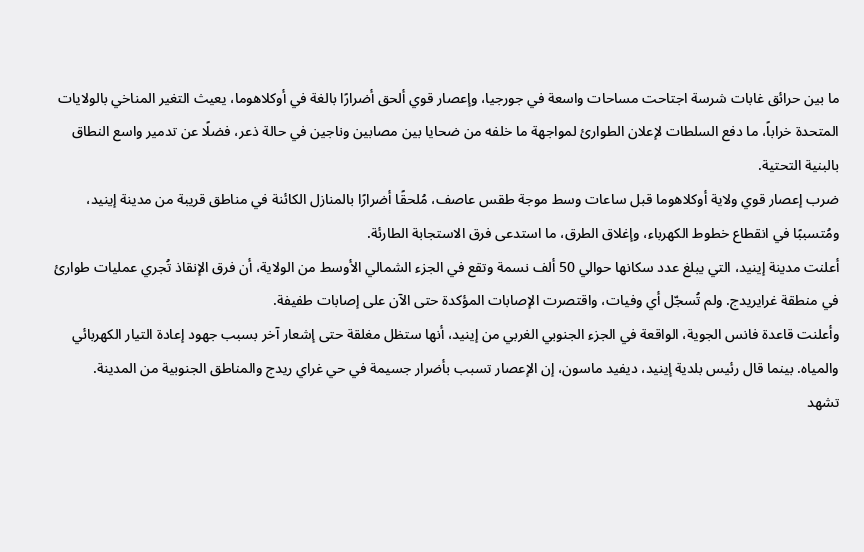ما بين حرائق غابات شرسة اجتاحت مساحات واسعة في جورجيا، وإعصار قوي ألحق أضرارًا بالغة في أوكلاهوما، يعيث التغير المناخي بالولايات المتحدة خراباً، ما دفع السلطات لإعلان الطوارئ لمواجهة ما خلفه من ضحايا بين مصابين وناجين في حالة ذعر، فضلًا عن تدمير واسع النطاق بالبنية التحتية.
ضرب إعصار قوي ولاية أوكلاهوما قبل ساعات وسط موجة طقس عاصف، مُلحقًا أضرارًا بالمنازل الكائنة في مناطق قريبة من مدينة إينيد، ومُتسببًا في انقطاع خطوط الكهرباء، وإغلاق الطرق، ما استدعى فرق الاستجابة الطارئة.
أعلنت مدينة إينيد، التي يبلغ عدد سكانها حوالي 50 ألف نسمة وتقع في الجزء الشمالي الأوسط من الولاية، أن فرق الإنقاذ تُجري عمليات طوارئ في منطقة غرايريدج. ولم تُسجّل أي وفيات، واقتصرت الإصابات المؤكدة حتى الآن على إصابات طفيفة.
وأعلنت قاعدة فانس الجوية، الواقعة في الجزء الجنوبي الغربي من إينيد، أنها ستظل مغلقة حتى إشعار آخر بسبب جهود إعادة التيار الكهربائي والمياه. بينما قال رئيس بلدية إينيد، ديفيد ماسون، إن الإعصار تسبب بأضرار جسيمة في حي غراي ريدج والمناطق الجنوبية من المدينة.
تشهد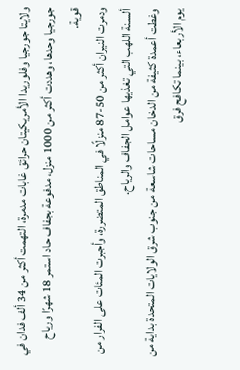ولايتا جورجيا وفلوريدا الأمريكيتان حرائق غابات مدمرة، التهمت أكثر من 34 ألف فدان في جورجيا وحدها، وهددت أكثر من 1000 منزل، مدفوعة بجفاف حاد استمر 18 شهرًا ورياح قوية.
ودمرت النيران أكثر من 50-87 منزلًا في المناطق المتضررة، وأجبرت المئات على الفرار من ألسنة اللهب التي تغذيها عوامل الجفاف والرياح.
وغطت أعمدة كثيفة من الدخان مساحات شاسعة من جنوب شرق الولايات المتحدة بداية من يوم الأربعاء، بينما تكافح فرق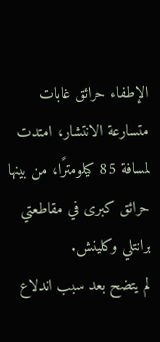الإطفاء حرائق غابات متسارعة الانتشار، امتدت لمسافة 85 كيلومترًا، من بينها حرائق كبرى في مقاطعتي برانتلي وكلينش.
لم يتضح بعد سبب اندلاع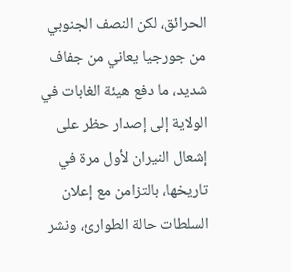الحرائق، لكن النصف الجنوبي من جورجيا يعاني من جفاف شديد، ما دفع هيئة الغابات في الولاية إلى إصدار حظر على إشعال النيران لأول مرة في تاريخها، بالتزامن مع إعلان السلطات حالة الطوارئ، ونشر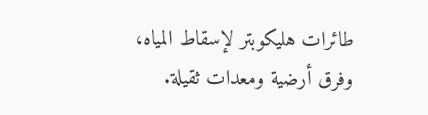طائرات هليكوبتر لإسقاط المياه، وفرق أرضية ومعدات ثقيلة.